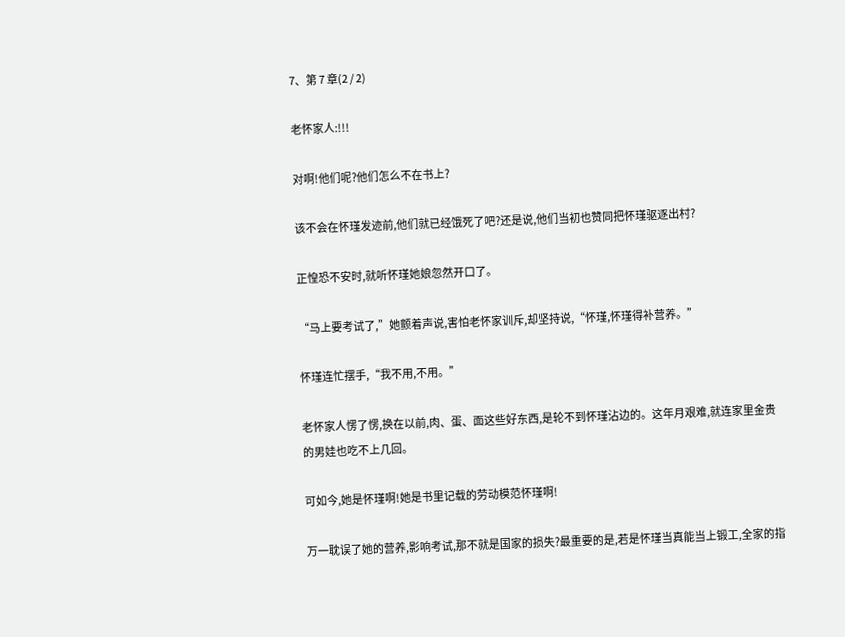7、第 7 章(2 / 2)

老怀家人:!!!

对啊!他们呢?他们怎么不在书上?

该不会在怀瑾发迹前,他们就已经饿死了吧?还是说,他们当初也赞同把怀瑾驱逐出村?

正惶恐不安时,就听怀瑾她娘忽然开口了。

“马上要考试了,”她颤着声说,害怕老怀家训斥,却坚持说,“怀瑾,怀瑾得补营养。”

怀瑾连忙摆手,“我不用,不用。”

老怀家人愣了愣,换在以前,肉、蛋、面这些好东西,是轮不到怀瑾沾边的。这年月艰难,就连家里金贵的男娃也吃不上几回。

可如今,她是怀瑾啊!她是书里记载的劳动模范怀瑾啊!

万一耽误了她的营养,影响考试,那不就是国家的损失?最重要的是,若是怀瑾当真能当上锻工,全家的指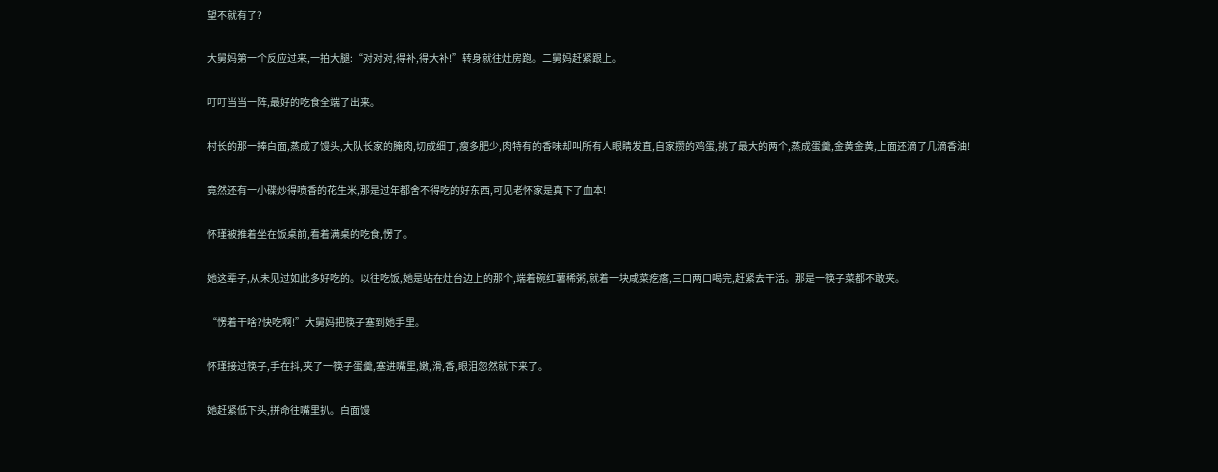望不就有了?

大舅妈第一个反应过来,一拍大腿:“对对对,得补,得大补!”转身就往灶房跑。二舅妈赶紧跟上。

叮叮当当一阵,最好的吃食全端了出来。

村长的那一捧白面,蒸成了馒头,大队长家的腌肉,切成细丁,瘦多肥少,肉特有的香味却叫所有人眼睛发直,自家攒的鸡蛋,挑了最大的两个,蒸成蛋羹,金黄金黄,上面还滴了几滴香油!

竟然还有一小碟炒得喷香的花生米,那是过年都舍不得吃的好东西,可见老怀家是真下了血本!

怀瑾被推着坐在饭桌前,看着满桌的吃食,愣了。

她这辈子,从未见过如此多好吃的。以往吃饭,她是站在灶台边上的那个,端着碗红薯稀粥,就着一块咸菜疙瘩,三口两口喝完,赶紧去干活。那是一筷子菜都不敢夹。

“愣着干啥?快吃啊!”大舅妈把筷子塞到她手里。

怀瑾接过筷子,手在抖,夹了一筷子蛋羹,塞进嘴里,嫩,滑,香,眼泪忽然就下来了。

她赶紧低下头,拼命往嘴里扒。白面馒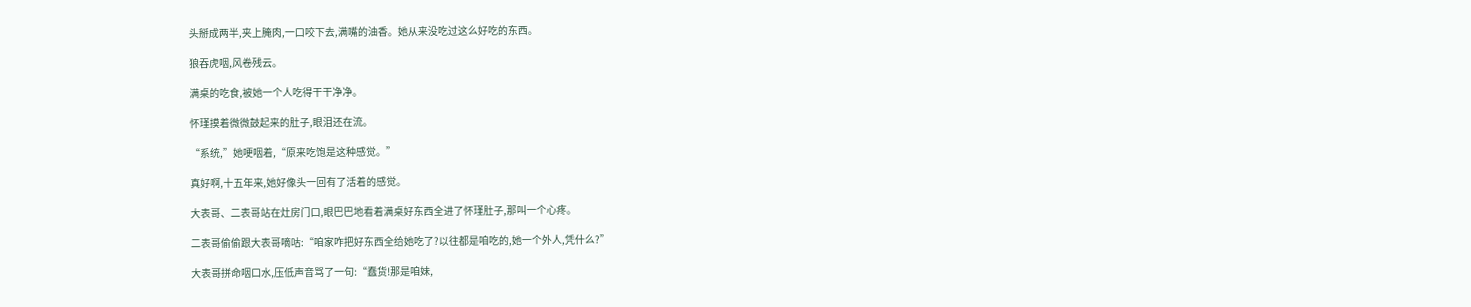头掰成两半,夹上腌肉,一口咬下去,满嘴的油香。她从来没吃过这么好吃的东西。

狼吞虎咽,风卷残云。

满桌的吃食,被她一个人吃得干干净净。

怀瑾摸着微微鼓起来的肚子,眼泪还在流。

“系统,”她哽咽着,“原来吃饱是这种感觉。”

真好啊,十五年来,她好像头一回有了活着的感觉。

大表哥、二表哥站在灶房门口,眼巴巴地看着满桌好东西全进了怀瑾肚子,那叫一个心疼。

二表哥偷偷跟大表哥嘀咕:“咱家咋把好东西全给她吃了?以往都是咱吃的,她一个外人,凭什么?”

大表哥拼命咽口水,压低声音骂了一句:“蠢货!那是咱妹,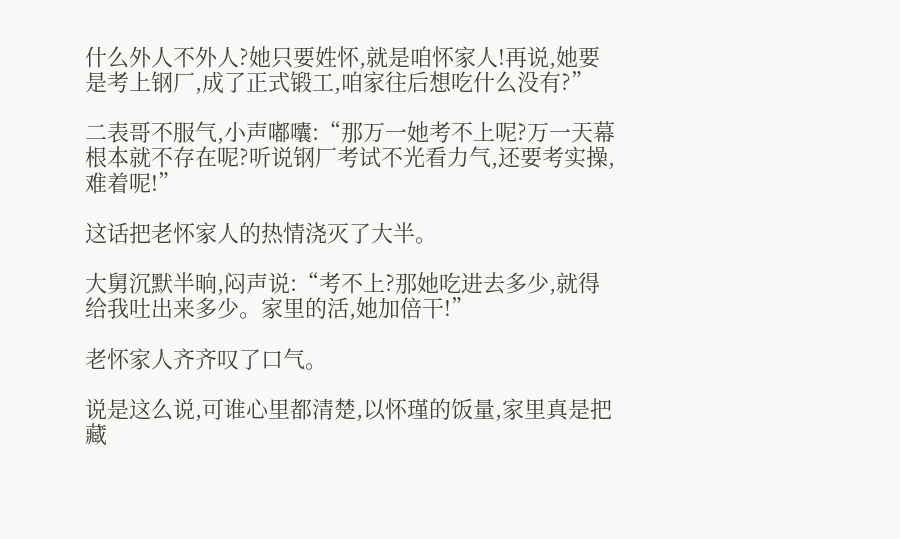什么外人不外人?她只要姓怀,就是咱怀家人!再说,她要是考上钢厂,成了正式锻工,咱家往后想吃什么没有?”

二表哥不服气,小声嘟囔:“那万一她考不上呢?万一天幕根本就不存在呢?听说钢厂考试不光看力气,还要考实操,难着呢!”

这话把老怀家人的热情浇灭了大半。

大舅沉默半晌,闷声说:“考不上?那她吃进去多少,就得给我吐出来多少。家里的活,她加倍干!”

老怀家人齐齐叹了口气。

说是这么说,可谁心里都清楚,以怀瑾的饭量,家里真是把藏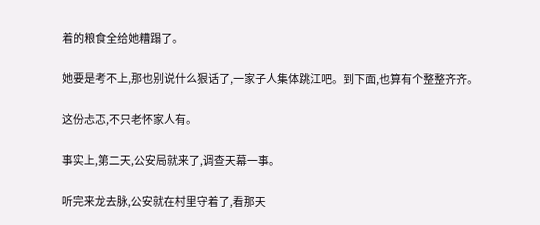着的粮食全给她糟蹋了。

她要是考不上,那也别说什么狠话了,一家子人集体跳江吧。到下面,也算有个整整齐齐。

这份忐忑,不只老怀家人有。

事实上,第二天,公安局就来了,调查天幕一事。

听完来龙去脉,公安就在村里守着了,看那天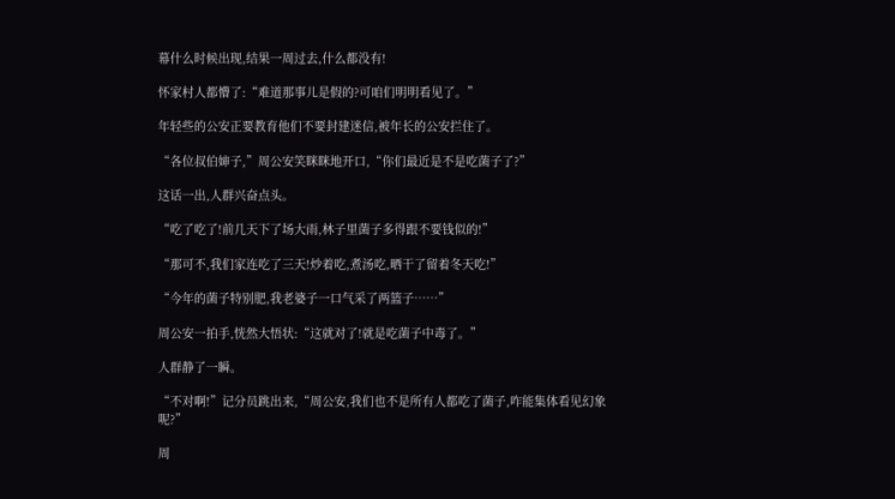幕什么时候出现,结果一周过去,什么都没有!

怀家村人都懵了:“难道那事儿是假的?可咱们明明看见了。”

年轻些的公安正要教育他们不要封建迷信,被年长的公安拦住了。

“各位叔伯婶子,”周公安笑眯眯地开口,“你们最近是不是吃菌子了?”

这话一出,人群兴奋点头。

“吃了吃了!前几天下了场大雨,林子里菌子多得跟不要钱似的!”

“那可不,我们家连吃了三天!炒着吃,煮汤吃,晒干了留着冬天吃!”

“今年的菌子特别肥,我老婆子一口气采了两篮子……”

周公安一拍手,恍然大悟状:“这就对了!就是吃菌子中毒了。”

人群静了一瞬。

“不对啊!”记分员跳出来,“周公安,我们也不是所有人都吃了菌子,咋能集体看见幻象呢?”

周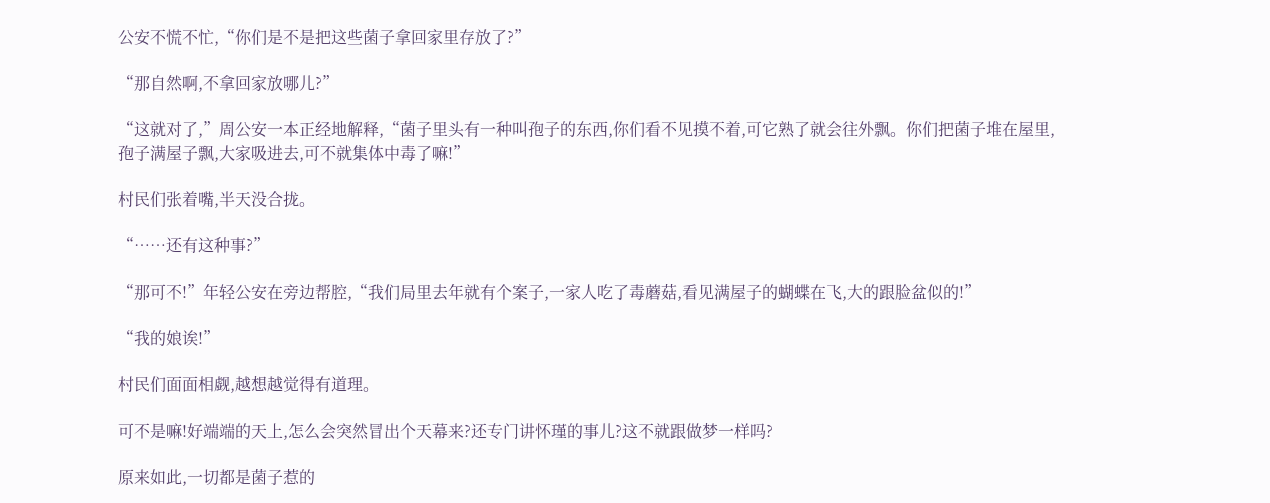公安不慌不忙,“你们是不是把这些菌子拿回家里存放了?”

“那自然啊,不拿回家放哪儿?”

“这就对了,”周公安一本正经地解释,“菌子里头有一种叫孢子的东西,你们看不见摸不着,可它熟了就会往外飘。你们把菌子堆在屋里,孢子满屋子飘,大家吸进去,可不就集体中毒了嘛!”

村民们张着嘴,半天没合拢。

“……还有这种事?”

“那可不!”年轻公安在旁边帮腔,“我们局里去年就有个案子,一家人吃了毒蘑菇,看见满屋子的蝴蝶在飞,大的跟脸盆似的!”

“我的娘诶!”

村民们面面相觑,越想越觉得有道理。

可不是嘛!好端端的天上,怎么会突然冒出个天幕来?还专门讲怀瑾的事儿?这不就跟做梦一样吗?

原来如此,一切都是菌子惹的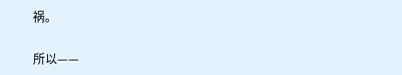祸。

所以——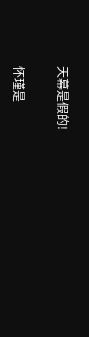天幕是假的!

怀瑾是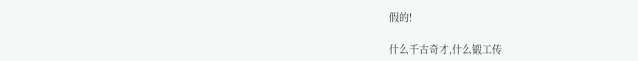假的!

什么千古奇才,什么锻工传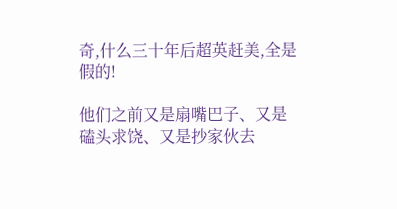奇,什么三十年后超英赶美,全是假的!

他们之前又是扇嘴巴子、又是磕头求饶、又是抄家伙去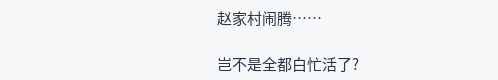赵家村闹腾……

岂不是全都白忙活了?